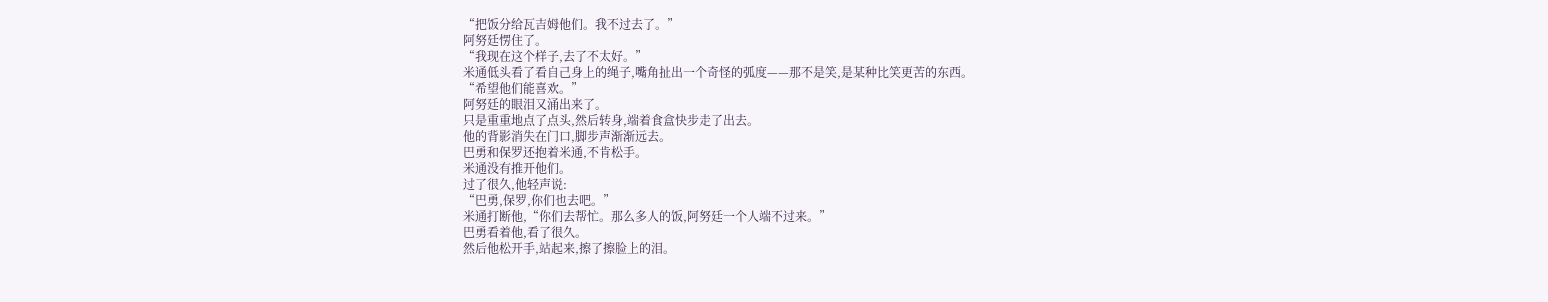“把饭分给瓦吉姆他们。我不过去了。”
阿努廷愣住了。
“我现在这个样子,去了不太好。”
米通低头看了看自己身上的绳子,嘴角扯出一个奇怪的弧度——那不是笑,是某种比笑更苦的东西。
“希望他们能喜欢。”
阿努廷的眼泪又涌出来了。
只是重重地点了点头,然后转身,端着食盒快步走了出去。
他的背影消失在门口,脚步声渐渐远去。
巴勇和保罗还抱着米通,不肯松手。
米通没有推开他们。
过了很久,他轻声说:
“巴勇,保罗,你们也去吧。”
米通打断他,“你们去帮忙。那么多人的饭,阿努廷一个人端不过来。”
巴勇看着他,看了很久。
然后他松开手,站起来,擦了擦脸上的泪。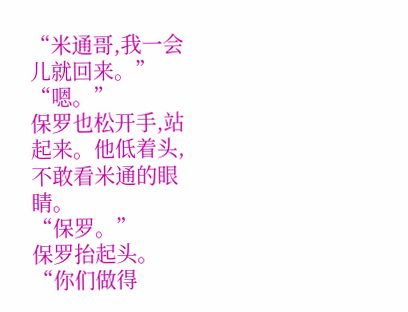“米通哥,我一会儿就回来。”
“嗯。”
保罗也松开手,站起来。他低着头,不敢看米通的眼睛。
“保罗。”
保罗抬起头。
“你们做得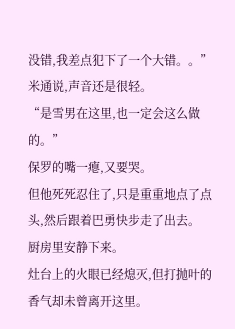没错,我差点犯下了一个大错。。”
米通说,声音还是很轻。
“是雪男在这里,也一定会这么做的。”
保罗的嘴一瘪,又要哭。
但他死死忍住了,只是重重地点了点头,然后跟着巴勇快步走了出去。
厨房里安静下来。
灶台上的火眼已经熄灭,但打抛叶的香气却未曾离开这里。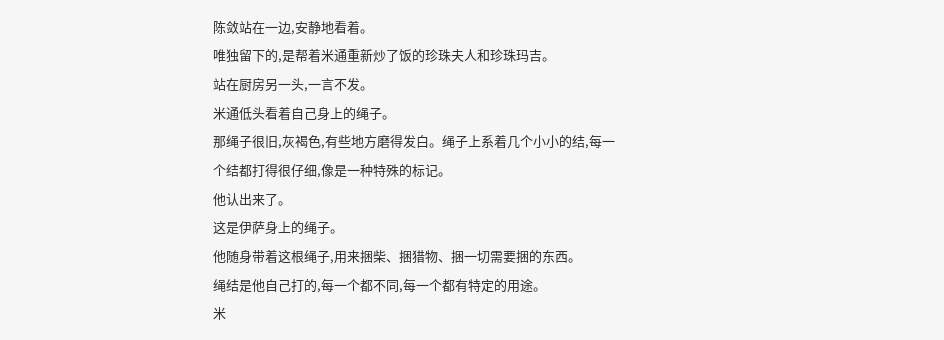陈敛站在一边,安静地看着。
唯独留下的,是帮着米通重新炒了饭的珍珠夫人和珍珠玛吉。
站在厨房另一头,一言不发。
米通低头看着自己身上的绳子。
那绳子很旧,灰褐色,有些地方磨得发白。绳子上系着几个小小的结,每一个结都打得很仔细,像是一种特殊的标记。
他认出来了。
这是伊萨身上的绳子。
他随身带着这根绳子,用来捆柴、捆猎物、捆一切需要捆的东西。
绳结是他自己打的,每一个都不同,每一个都有特定的用途。
米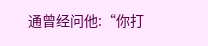通曾经问他:“你打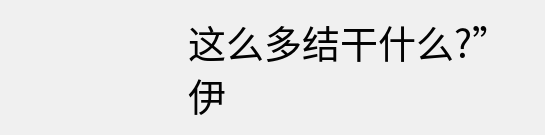这么多结干什么?”
伊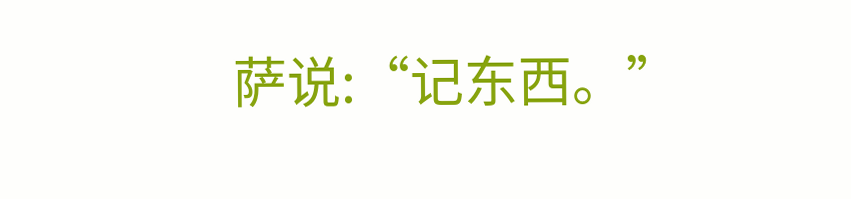萨说:“记东西。”